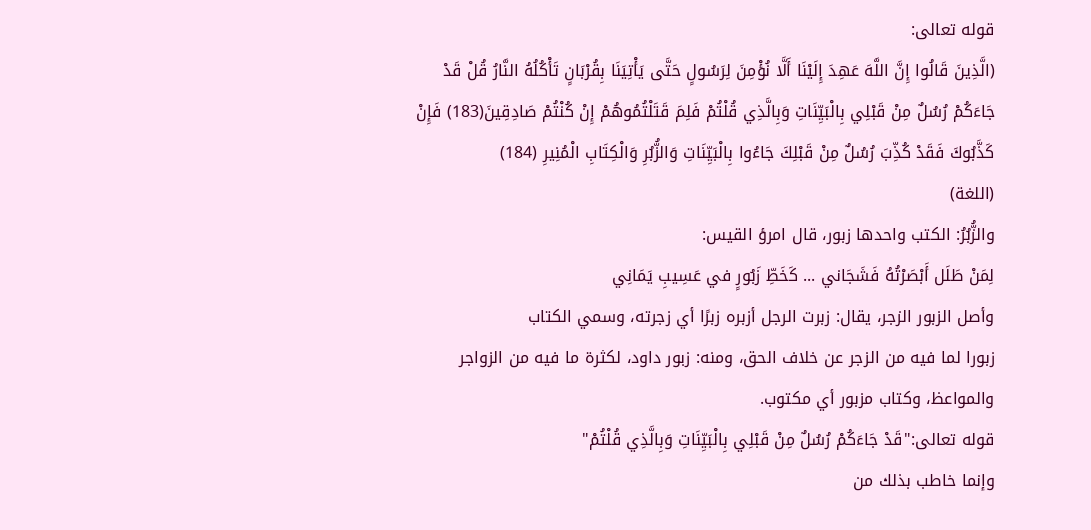قوله تعالى:
(الَّذِينَ قَالُوا إِنَّ اللَّهَ عَهِدَ إِلَيْنَا أَلَّا نُؤْمِنَ لِرَسُولٍ حَتَّى يَأْتِيَنَا بِقُرْبَانٍ تَأْكُلُهُ النَّارُ قُلْ قَدْ جَاءَكُمْ رُسُلٌ مِنْ قَبْلِي بِالْبَيِّنَاتِ وَبِالَّذِي قُلْتُمْ فَلِمَ قَتَلْتُمُوهُمْ إِنْ كُنْتُمْ صَادِقِينَ(183) فَإِنْ كَذَّبُوكَ فَقَدْ كُذِّبَ رُسُلٌ مِنْ قَبْلِكَ جَاءُوا بِالْبَيِّنَاتِ وَالزُّبُرِ وَالْكِتَابِ الْمُنِيرِ (184)
(اللغة)
والزُّبُرُ: الكتب واحدها زبور، قال امرؤ القيس:
لِمَنْ طَلَل أَبْصَرْتُهُ فَشَجَاني ... كَخَطِّ زَبُورٍ في عَسِيبِ يَمَانِي
وأصل الزبور الزجر، يقال: زبرت الرجل أزبره زبرًا أي زجرته، وسمي الكتاب
زبورا لما فيه من الزجر عن خلاف الحق، ومنه: زبور داود، لكثرة ما فيه من الزواجر
والمواعظ، وكتاب مزبور أي مكتوب.
قوله تعالى:"قَدْ جَاءَكُمْ رُسُلٌ مِنْ قَبْلِي بِالْبَيِّنَاتِ وَبِالَّذِي قُلْتُمْ"
وإنما خاطب بذلك من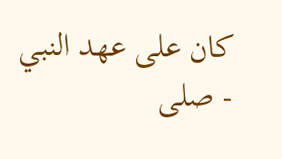كان على عهد النبي - صلى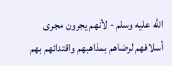الله عليه وسلم - لأنهم يجرون مجرى أسلافهم لرضاهم بمذاهبهم واقتدائهم بهم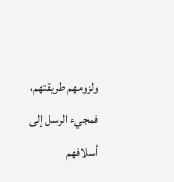ولزومهم طريقتهم، فمجيء الرسل إلى أسلافهم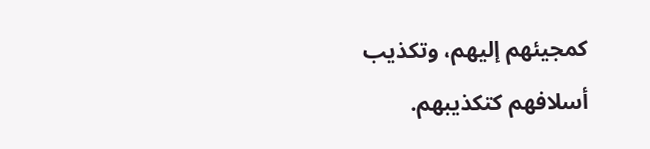كمجيئهم إليهم، وتكذيب أسلافهم كتكذيبهم.